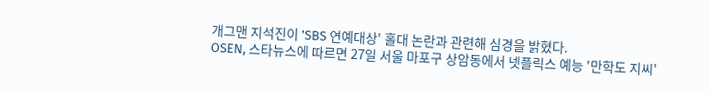개그맨 지석진이 'SBS 연예대상' 홀대 논란과 관련해 심경을 밝혔다.
OSEN, 스타뉴스에 따르면 27일 서울 마포구 상암동에서 넷플릭스 예능 '만학도 지씨'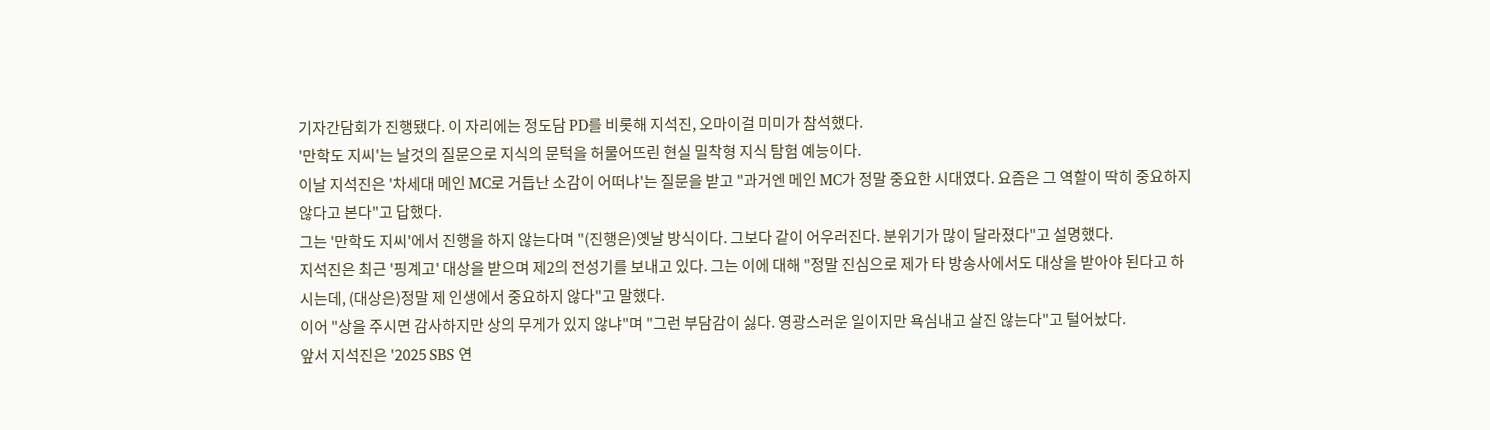기자간담회가 진행됐다. 이 자리에는 정도담 PD를 비롯해 지석진, 오마이걸 미미가 참석했다.
'만학도 지씨'는 날것의 질문으로 지식의 문턱을 허물어뜨린 현실 밀착형 지식 탐험 예능이다.
이날 지석진은 '차세대 메인 MC로 거듭난 소감이 어떠냐'는 질문을 받고 "과거엔 메인 MC가 정말 중요한 시대였다. 요즘은 그 역할이 딱히 중요하지 않다고 본다"고 답했다.
그는 '만학도 지씨'에서 진행을 하지 않는다며 "(진행은)옛날 방식이다. 그보다 같이 어우러진다. 분위기가 많이 달라졌다"고 설명했다.
지석진은 최근 '핑계고' 대상을 받으며 제2의 전성기를 보내고 있다. 그는 이에 대해 "정말 진심으로 제가 타 방송사에서도 대상을 받아야 된다고 하시는데, (대상은)정말 제 인생에서 중요하지 않다"고 말했다.
이어 "상을 주시면 감사하지만 상의 무게가 있지 않냐"며 "그런 부담감이 싫다. 영광스러운 일이지만 욕심내고 살진 않는다"고 털어놨다.
앞서 지석진은 '2025 SBS 연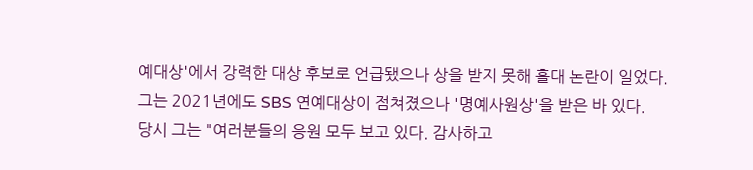예대상'에서 강력한 대상 후보로 언급됐으나 상을 받지 못해 홀대 논란이 일었다. 그는 2021년에도 SBS 연예대상이 점쳐졌으나 '명예사원상'을 받은 바 있다.
당시 그는 "여러분들의 응원 모두 보고 있다. 감사하고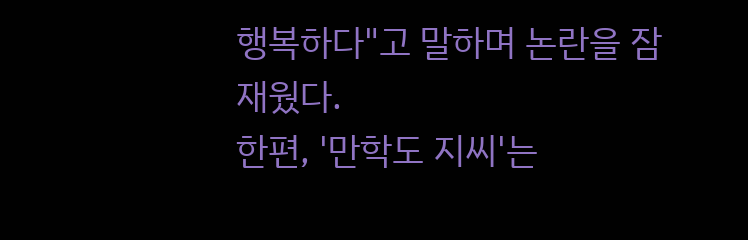행복하다"고 말하며 논란을 잠재웠다.
한편, '만학도 지씨'는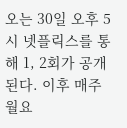오는 30일 오후 5시 넷플릭스를 통해 1, 2회가 공개된다. 이후 매주 월요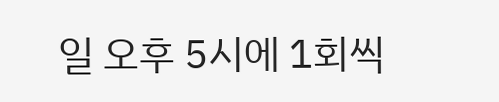일 오후 5시에 1회씩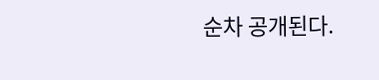순차 공개된다.